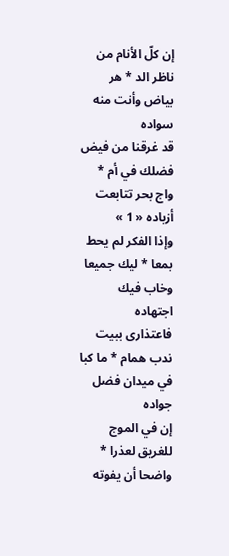إن كلّ الأنام من ناظر الد * هر بياض وأنت منه سواده
قد غرقنا من فيض فضلك في أم * واج بحر تتابعت أزباده « 1 »
وإذا الفكر لم يحط بمعا * ليك جميعا وخاب فيك اجتهاده
فاعتذارى ببيت ندب همام * ما كبا في ميدان فضل جواده
إن في الموج للغريق لعذرا * واضحا أن يفوته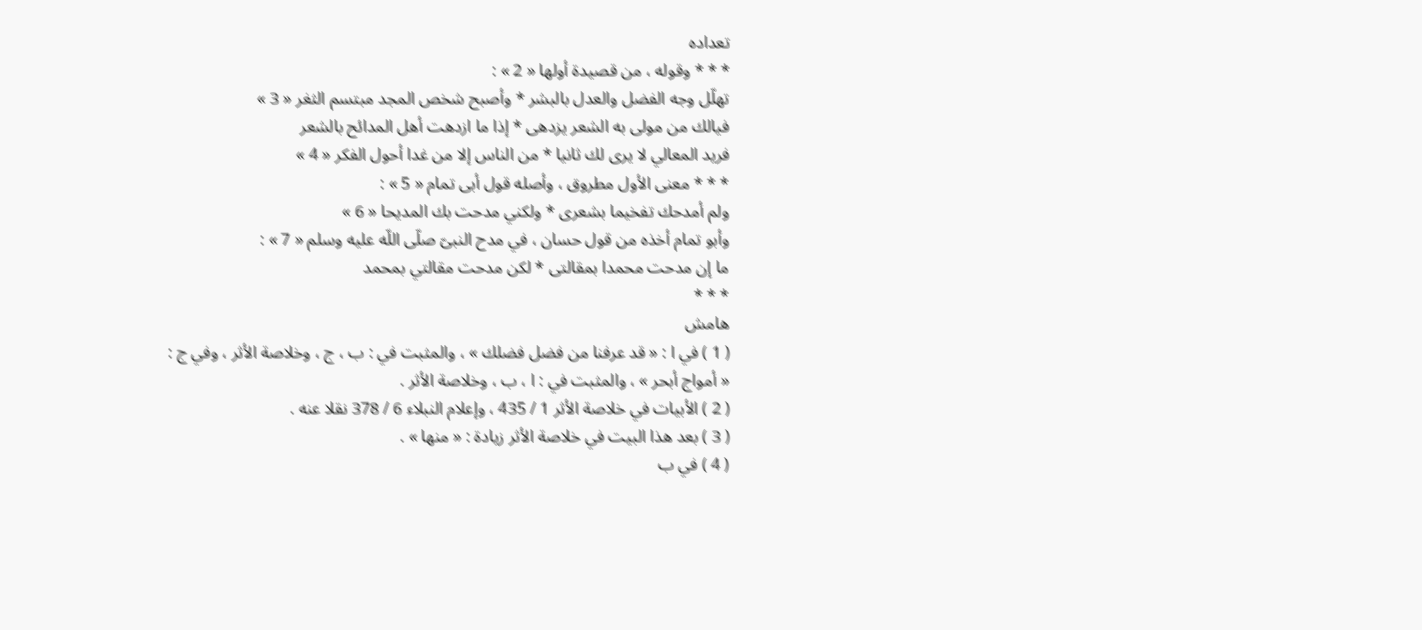تعداده
* * * وقوله ، من قصيدة أولها « 2 » :
تهلّل وجه الفضل والعدل بالبشر * وأصبح شخص المجد مبتسم الثغر « 3 »
فيالك من مولى به الشعر يزدهى * إذا ما ازدهت أهل المدائح بالشعر
فريد المعالي لا يرى لك ثانيا * من الناس إلا من غدا أحول الفكر « 4 »
* * * معنى الأول مطروق ، وأصله قول أبى تمام « 5 » :
ولم أمدحك تفخيما بشعرى * ولكني مدحت بك المديحا « 6 »
وأبو تمام أخذه من قول حسان ، في مدح النبىّ صلّى اللّه عليه وسلم « 7 » :
ما إن مدحت محمدا بمقالتى * لكن مدحت مقالتي بمحمد
* * *
هامش
( 1 ) في ا : « قد عرفنا من فضل فضلك » ، والمثبت في : ب ، ج ، وخلاصة الأثر ، وفي ج :
« أمواج أبحر » ، والمثبت في : ا ، ب ، وخلاصة الأثر .
( 2 ) الأبيات في خلاصة الأثر 1 / 435 ، وإعلام النبلاء 6 / 378 نقلا عنه .
( 3 ) بعد هذا البيت في خلاصة الأثر زيادة : « منها » .
( 4 ) في ب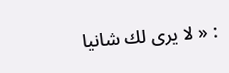: « لا يرى لك شانيا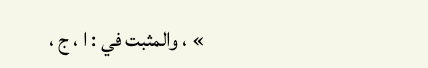» ، والمثبت في : ا ، ج ،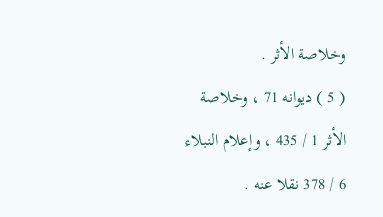وخلاصة الأثر .
( 5 ) ديوانه 71 ، وخلاصة الأثر 1 / 435 ، وإعلام النبلاء 6 / 378 نقلا عنه .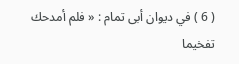( 6 ) في ديوان أبى تمام : « فلم أمدحك تفخيما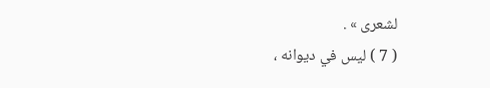لشعرى » .
( 7 ) ليس في ديوانه ،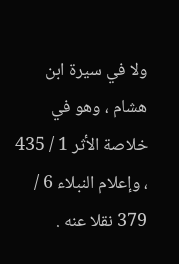ولا في سيرة ابن هشام ، وهو في خلاصة الأثر 1 / 435 ، وإعلام النبلاء 6 / 379 نقلا عنه .